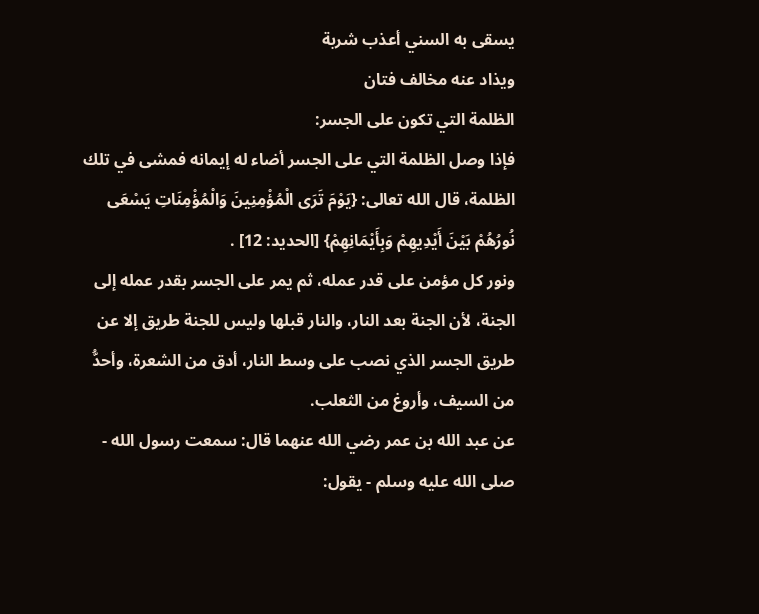يسقى به السني أعذب شربة
ويذاد عنه مخالف فتان
الظلمة التي تكون على الجسر:
فإذا وصل الظلمة التي على الجسر أضاء له إيمانه فمشى في تلك الظلمة، قال الله تعالى: {يَوْمَ تَرَى الْمُؤْمِنِينَ وَالْمُؤْمِنَاتِ يَسْعَى نُورُهُمْ بَيْنَ أَيْدِيهِمْ وَبِأَيْمَانِهِمْ} [الحديد: 12] .
ونور كل مؤمن على قدر عمله، ثم يمر على الجسر بقدر عمله إلى الجنة، لأن الجنة بعد النار، والنار قبلها وليس للجنة طريق إلا عن طريق الجسر الذي نصب على وسط النار، أدق من الشعرة، وأحدُّ من السيف، وأروغ من الثعلب.
عن عبد الله بن عمر رضي الله عنهما قال: سمعت رسول الله - صلى الله عليه وسلم - يقول: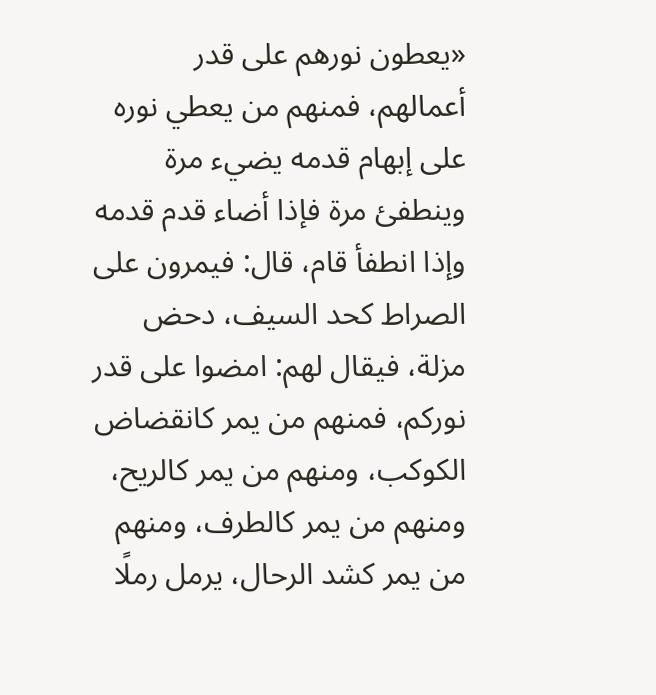«يعطون نورهم على قدر أعمالهم، فمنهم من يعطي نوره على إبهام قدمه يضيء مرة وينطفئ مرة فإذا أضاء قدم قدمه وإذا انطفأ قام، قال: فيمرون على الصراط كحد السيف، دحض مزلة، فيقال لهم: امضوا على قدر نوركم، فمنهم من يمر كانقضاض الكوكب، ومنهم من يمر كالريح، ومنهم من يمر كالطرف، ومنهم من يمر كشد الرحال، يرمل رملًا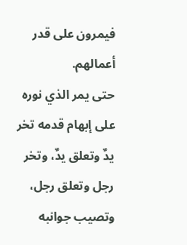فيمرون على قدر أعمالهم.
حتى يمر الذي نوره على إبهام قدمه تخر يدٌ وتعلق يدٌ، وتخر رجل وتعلق رجل، وتصيب جوانبه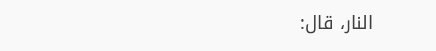النار، قال: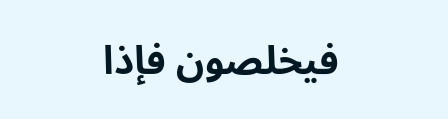فيخلصون فإذا